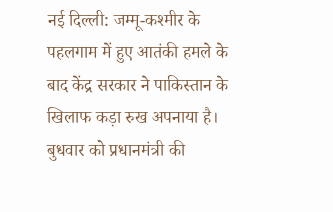नई दिल्ली: जम्मू-कश्मीर के पहलगाम में हुए आतंकी हमले के बाद केंद्र सरकार ने पाकिस्तान के खिलाफ कड़ा रुख अपनाया है। बुधवार को प्रधानमंत्री की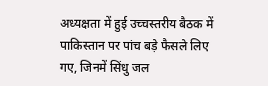अध्यक्षता में हुई उच्चस्तरीय बैठक में पाकिस्तान पर पांच बड़े फैसले लिए गए, जिनमें सिंधु जल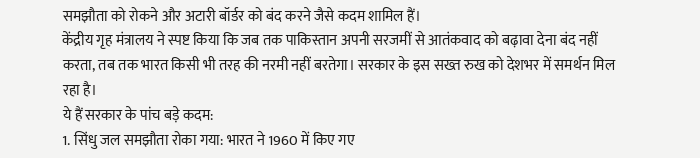समझौता को रोकने और अटारी बॉर्डर को बंद करने जैसे कदम शामिल हैं।
केंद्रीय गृह मंत्रालय ने स्पष्ट किया कि जब तक पाकिस्तान अपनी सरजमीं से आतंकवाद को बढ़ावा देना बंद नहीं करता, तब तक भारत किसी भी तरह की नरमी नहीं बरतेगा। सरकार के इस सख्त रुख को देशभर में समर्थन मिल रहा है।
ये हैं सरकार के पांच बड़े कदम:
1. सिंधु जल समझौता रोका गया: भारत ने 1960 में किए गए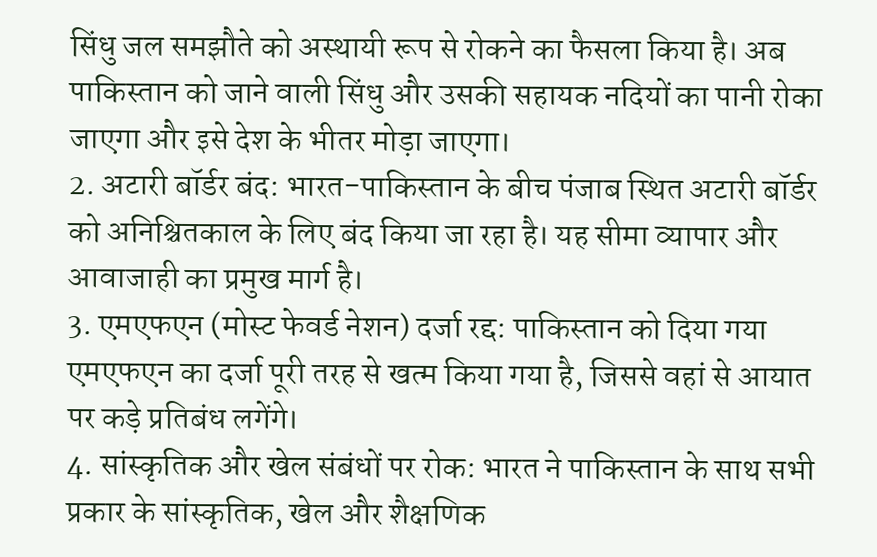सिंधु जल समझौते को अस्थायी रूप से रोकने का फैसला किया है। अब पाकिस्तान को जाने वाली सिंधु और उसकी सहायक नदियों का पानी रोका जाएगा और इसे देश के भीतर मोड़ा जाएगा।
2. अटारी बॉर्डर बंद: भारत-पाकिस्तान के बीच पंजाब स्थित अटारी बॉर्डर को अनिश्चितकाल के लिए बंद किया जा रहा है। यह सीमा व्यापार और आवाजाही का प्रमुख मार्ग है।
3. एमएफएन (मोस्ट फेवर्ड नेशन) दर्जा रद्द: पाकिस्तान को दिया गया एमएफएन का दर्जा पूरी तरह से खत्म किया गया है, जिससे वहां से आयात पर कड़े प्रतिबंध लगेंगे।
4. सांस्कृतिक और खेल संबंधों पर रोक: भारत ने पाकिस्तान के साथ सभी प्रकार के सांस्कृतिक, खेल और शैक्षणिक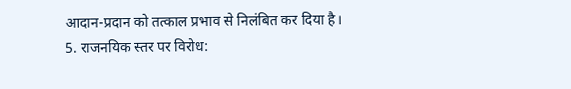आदान-प्रदान को तत्काल प्रभाव से निलंबित कर दिया है।
5. राजनयिक स्तर पर विरोध: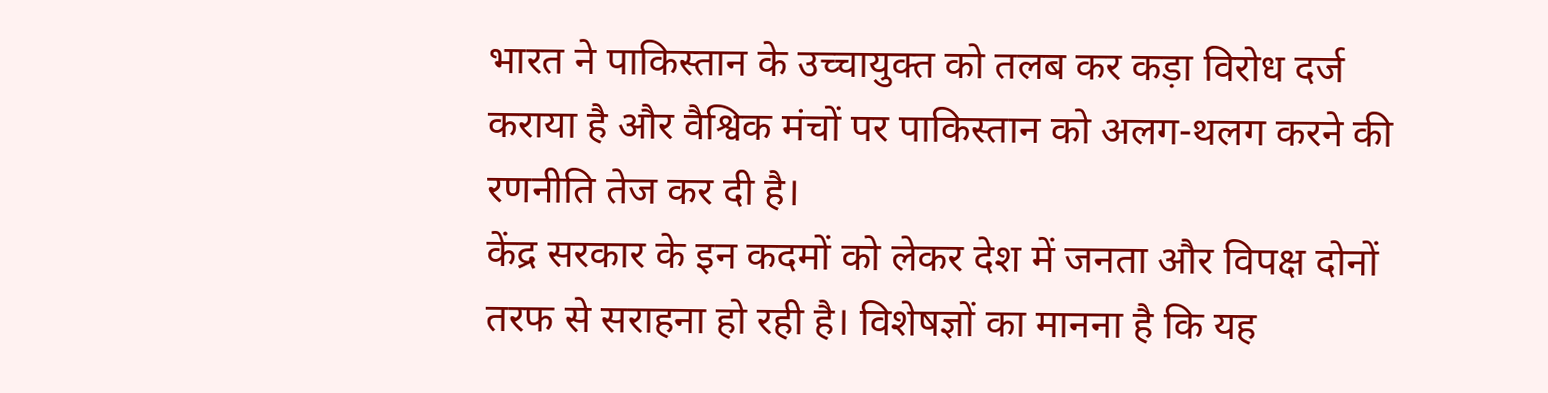भारत ने पाकिस्तान के उच्चायुक्त को तलब कर कड़ा विरोध दर्ज कराया है और वैश्विक मंचों पर पाकिस्तान को अलग-थलग करने की रणनीति तेज कर दी है।
केंद्र सरकार के इन कदमों को लेकर देश में जनता और विपक्ष दोनों तरफ से सराहना हो रही है। विशेषज्ञों का मानना है कि यह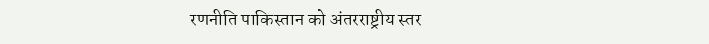रणनीति पाकिस्तान को अंतरराष्ट्रीय स्तर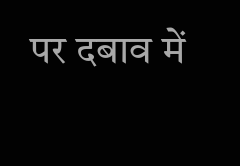पर दबाव में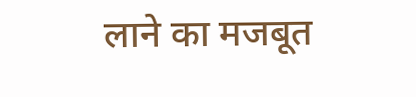लाने का मजबूत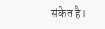संकेत है।